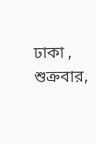ঢাকা , শুক্রবার,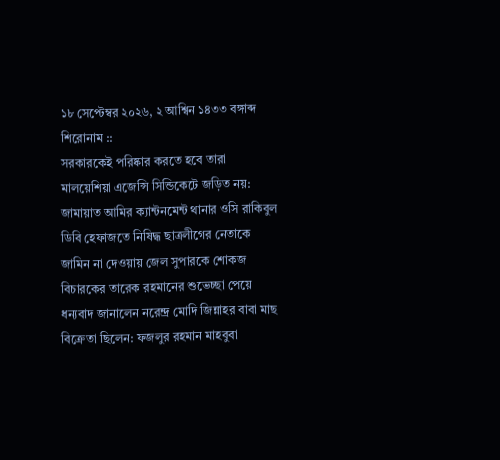১৮ সেপ্টেম্বর ২০২৬, ২ আশ্বিন ১৪৩৩ বঙ্গাব্দ
শিরোনাম ::
সরকারকেই পরিষ্কার করতে হবে তারা মালয়েশিয়া এজেন্সি সিন্ডিকেটে জড়িত নয়: জামায়াত আমির ক্যান্টনমেন্ট থানার ওসি রাকিবুল ডিবি হেফাজতে নিষিদ্ধ ছাত্রলীগের নেতাকে জামিন না দেওয়ায় জেল সুপারকে শোকজ বিচারকের তারেক রহমানের শুভেচ্ছা পেয়ে ধন্যবাদ জানালেন নরেন্দ্র মোদি জিন্নাহর বাবা মাছ বিক্রেতা ছিলেন: ফজলুর রহমান মাহবুবা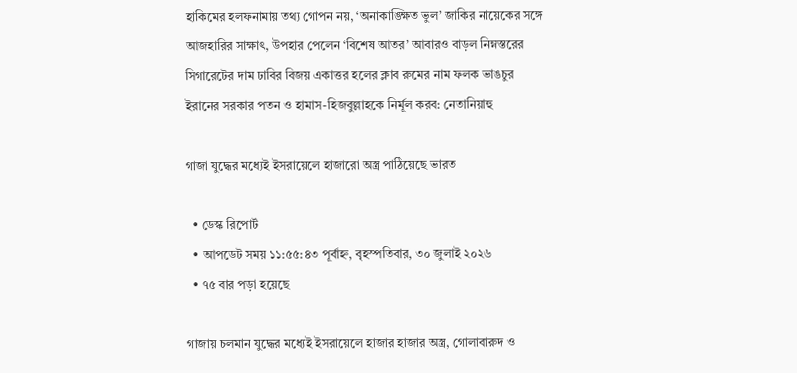হাকিমের হলফনামায় তথ্য গোপন নয়, ‘অনাকাঙ্ক্ষিত ভুল’ জাকির নায়েকের সঙ্গে আজহারির সাক্ষাৎ, উপহার পেলেন ‘বিশেষ আতর’ আবারও বাড়ল নিম্নস্তরের সিগারেটের দাম ঢাবির বিজয় একাত্তর হলের ক্লাব রুমের নাম ফলক ভাঙচুর ইরানের সরকার পতন ও হামাস-হিজবুল্লাহকে নির্মূল করব: নেতানিয়াহু

গাজা যুদ্ধের মধ্যেই ইসরায়েলে হাজারো অস্ত্র পাঠিয়েছে ভারত

  • ডেস্ক রিপোর্ট
  • আপডেট সময় ১১:৫৫:৪৩ পূর্বাহ্ন, বৃহস্পতিবার, ৩০ জুলাই ২০২৬
  • ৭৫ বার পড়া হয়েছে

গাজায় চলমান যুদ্ধের মধ্যেই ইসরায়েলে হাজার হাজার অস্ত্র, গোলাবারুদ ও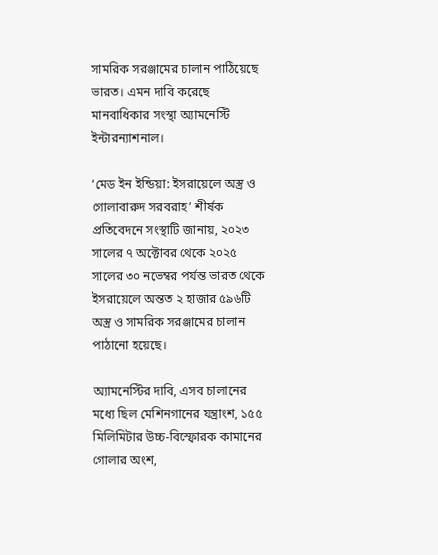সামরিক সরঞ্জামের চালান পাঠিয়েছে ভারত। এমন দাবি করেছে মানবাধিকার সংস্থা অ্যামনেস্টি ইন্টারন্যাশনাল।

‘মেড ইন ইন্ডিয়া: ইসরায়েলে অস্ত্র ও গোলাবারুদ সরবরাহ’ শীর্ষক প্রতিবেদনে সংস্থাটি জানায়, ২০২৩ সালের ৭ অক্টোবর থেকে ২০২৫ সালের ৩০ নভেম্বর পর্যন্ত ভারত থেকে ইসরায়েলে অন্তত ২ হাজার ৫৯৬টি অস্ত্র ও সামরিক সরঞ্জামের চালান পাঠানো হয়েছে।

অ্যামনেস্টির দাবি, এসব চালানের মধ্যে ছিল মেশিনগানের যন্ত্রাংশ, ১৫৫ মিলিমিটার উচ্চ-বিস্ফোরক কামানের গোলার অংশ,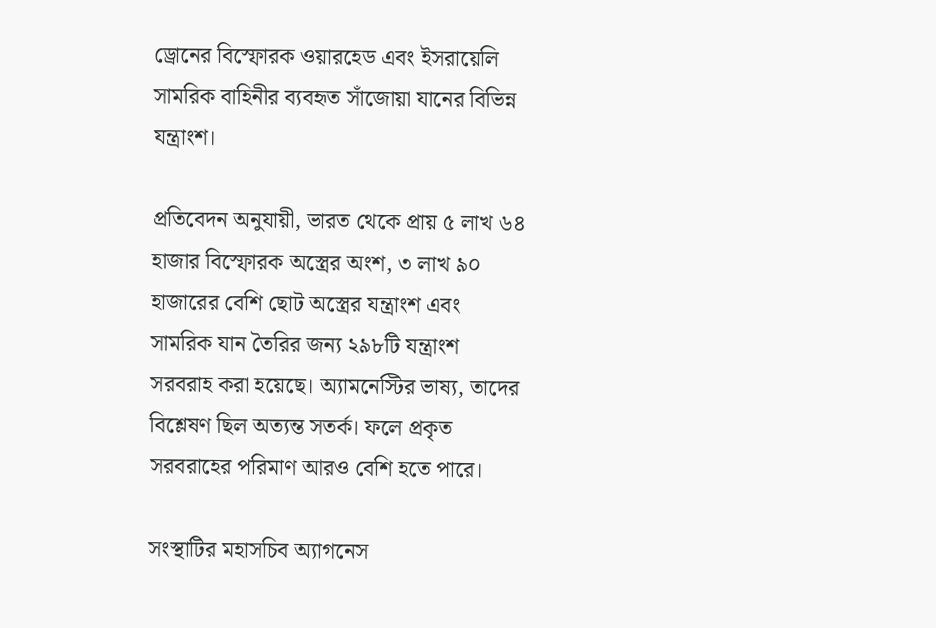ড্রোনের বিস্ফোরক ওয়ারহেড এবং ইসরায়েলি সামরিক বাহিনীর ব্যবহৃত সাঁজোয়া যানের বিভিন্ন যন্ত্রাংশ।

প্রতিবেদন অনুযায়ী, ভারত থেকে প্রায় ৫ লাখ ৬৪ হাজার বিস্ফোরক অস্ত্রের অংশ, ৩ লাখ ৯০ হাজারের বেশি ছোট অস্ত্রের যন্ত্রাংশ এবং সামরিক যান তৈরির জন্য ২৯৮টি যন্ত্রাংশ সরবরাহ করা হয়েছে। অ্যামনেস্টির ভাষ্য, তাদের বিশ্লেষণ ছিল অত্যন্ত সতর্ক। ফলে প্রকৃত সরবরাহের পরিমাণ আরও বেশি হতে পারে।

সংস্থাটির মহাসচিব অ্যাগনেস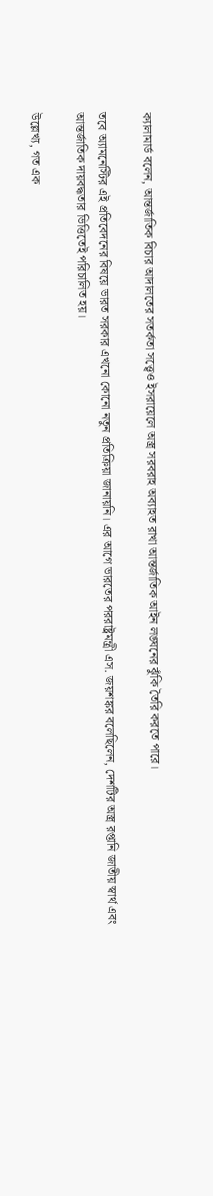ক্যালামার্ড বলেন, আন্তর্জাতিক বিচার আদালতের সতর্কতা সত্ত্বেও ইসরায়েলে অস্ত্র সরবরাহ অব্যাহত রাখা আন্তর্জাতিক আইন লঙ্ঘনের ঝুঁকি তৈরি করতে পারে।

তবে অ্যামনেস্টির এই প্রতিবেদনের বিষয়ে ভারত সরকার এখনো কোনো নতুন প্রতিক্রিয়া জানায়নি। এর আগে ভারতের পররাষ্ট্রমন্ত্রী এস. জয়শঙ্কর বলেছিলেন, দেশটির অস্ত্র রপ্তানি জাতীয় স্বার্থ এবং আন্তর্জাতিক দায়বদ্ধতার ভিত্তিতেই পরিচালিত হয়।

উল্লেখ্য, গত এক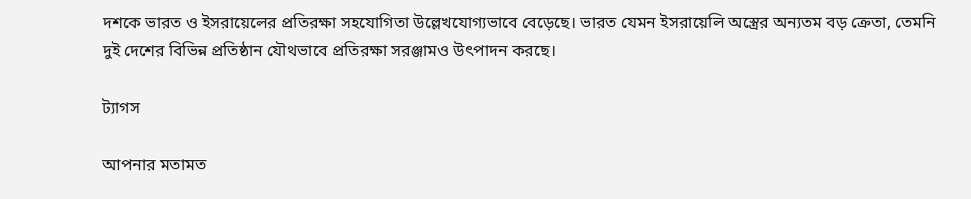দশকে ভারত ও ইসরায়েলের প্রতিরক্ষা সহযোগিতা উল্লেখযোগ্যভাবে বেড়েছে। ভারত যেমন ইসরায়েলি অস্ত্রের অন্যতম বড় ক্রেতা, তেমনি দুই দেশের বিভিন্ন প্রতিষ্ঠান যৌথভাবে প্রতিরক্ষা সরঞ্জামও উৎপাদন করছে।

ট্যাগস

আপনার মতামত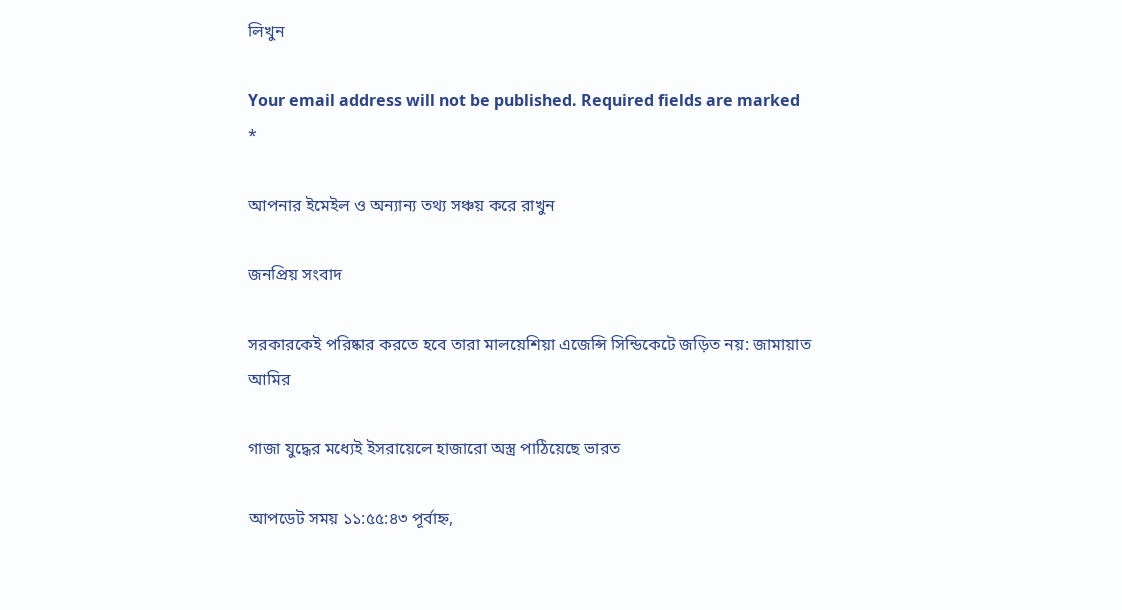লিখুন

Your email address will not be published. Required fields are marked *

আপনার ইমেইল ও অন্যান্য তথ্য সঞ্চয় করে রাখুন

জনপ্রিয় সংবাদ

সরকারকেই পরিষ্কার করতে হবে তারা মালয়েশিয়া এজেন্সি সিন্ডিকেটে জড়িত নয়: জামায়াত আমির

গাজা যুদ্ধের মধ্যেই ইসরায়েলে হাজারো অস্ত্র পাঠিয়েছে ভারত

আপডেট সময় ১১:৫৫:৪৩ পূর্বাহ্ন,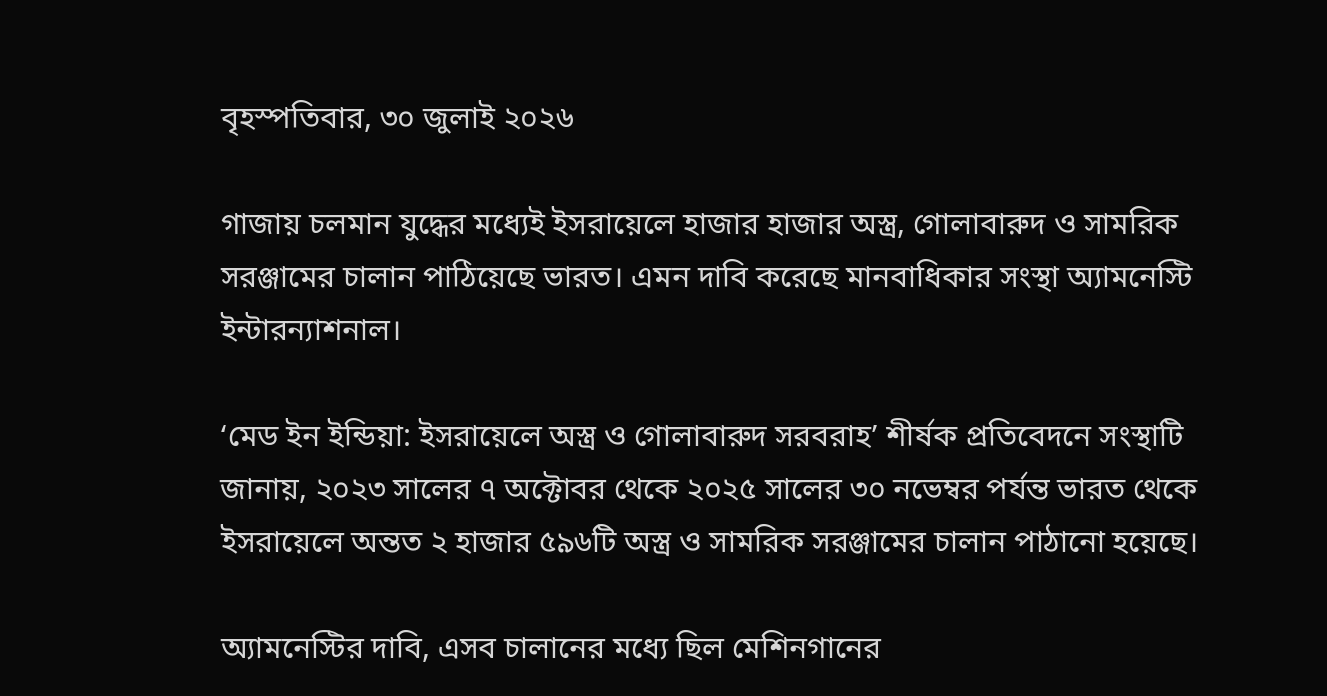বৃহস্পতিবার, ৩০ জুলাই ২০২৬

গাজায় চলমান যুদ্ধের মধ্যেই ইসরায়েলে হাজার হাজার অস্ত্র, গোলাবারুদ ও সামরিক সরঞ্জামের চালান পাঠিয়েছে ভারত। এমন দাবি করেছে মানবাধিকার সংস্থা অ্যামনেস্টি ইন্টারন্যাশনাল।

‘মেড ইন ইন্ডিয়া: ইসরায়েলে অস্ত্র ও গোলাবারুদ সরবরাহ’ শীর্ষক প্রতিবেদনে সংস্থাটি জানায়, ২০২৩ সালের ৭ অক্টোবর থেকে ২০২৫ সালের ৩০ নভেম্বর পর্যন্ত ভারত থেকে ইসরায়েলে অন্তত ২ হাজার ৫৯৬টি অস্ত্র ও সামরিক সরঞ্জামের চালান পাঠানো হয়েছে।

অ্যামনেস্টির দাবি, এসব চালানের মধ্যে ছিল মেশিনগানের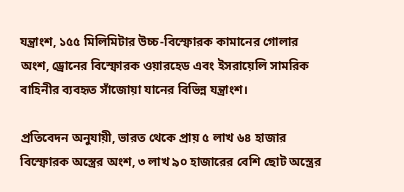যন্ত্রাংশ, ১৫৫ মিলিমিটার উচ্চ-বিস্ফোরক কামানের গোলার অংশ, ড্রোনের বিস্ফোরক ওয়ারহেড এবং ইসরায়েলি সামরিক বাহিনীর ব্যবহৃত সাঁজোয়া যানের বিভিন্ন যন্ত্রাংশ।

প্রতিবেদন অনুযায়ী, ভারত থেকে প্রায় ৫ লাখ ৬৪ হাজার বিস্ফোরক অস্ত্রের অংশ, ৩ লাখ ৯০ হাজারের বেশি ছোট অস্ত্রের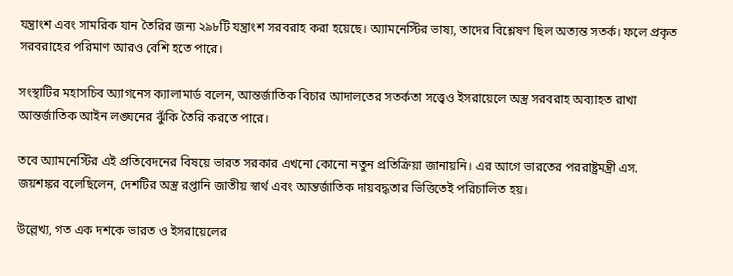যন্ত্রাংশ এবং সামরিক যান তৈরির জন্য ২৯৮টি যন্ত্রাংশ সরবরাহ করা হয়েছে। অ্যামনেস্টির ভাষ্য, তাদের বিশ্লেষণ ছিল অত্যন্ত সতর্ক। ফলে প্রকৃত সরবরাহের পরিমাণ আরও বেশি হতে পারে।

সংস্থাটির মহাসচিব অ্যাগনেস ক্যালামার্ড বলেন, আন্তর্জাতিক বিচার আদালতের সতর্কতা সত্ত্বেও ইসরায়েলে অস্ত্র সরবরাহ অব্যাহত রাখা আন্তর্জাতিক আইন লঙ্ঘনের ঝুঁকি তৈরি করতে পারে।

তবে অ্যামনেস্টির এই প্রতিবেদনের বিষয়ে ভারত সরকার এখনো কোনো নতুন প্রতিক্রিয়া জানায়নি। এর আগে ভারতের পররাষ্ট্রমন্ত্রী এস. জয়শঙ্কর বলেছিলেন, দেশটির অস্ত্র রপ্তানি জাতীয় স্বার্থ এবং আন্তর্জাতিক দায়বদ্ধতার ভিত্তিতেই পরিচালিত হয়।

উল্লেখ্য, গত এক দশকে ভারত ও ইসরায়েলের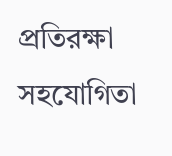প্রতিরক্ষা সহযোগিতা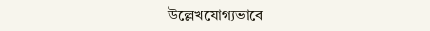উল্লেখযোগ্যভাবে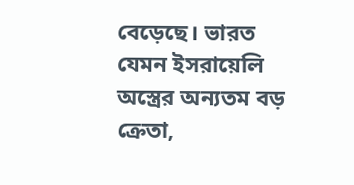বেড়েছে। ভারত যেমন ইসরায়েলি অস্ত্রের অন্যতম বড় ক্রেতা,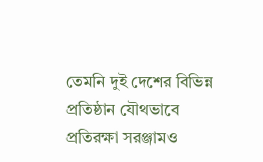তেমনি দুই দেশের বিভিন্ন প্রতিষ্ঠান যৌথভাবে প্রতিরক্ষা সরঞ্জামও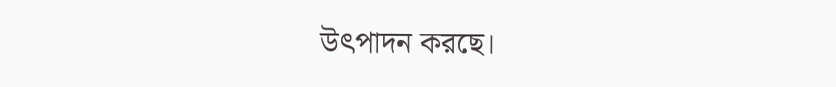উৎপাদন করছে।